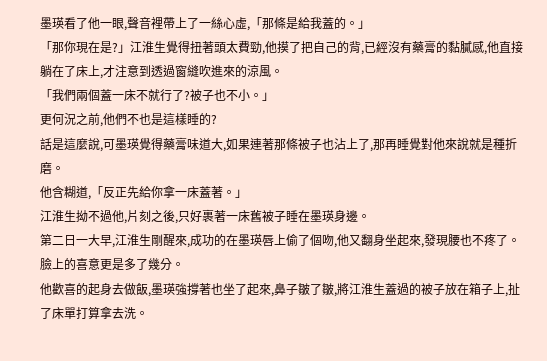墨瑛看了他一眼,聲音裡帶上了一絲心虛,「那條是給我蓋的。」
「那你現在是?」江淮生覺得扭著頭太費勁,他摸了把自己的背,已經沒有藥膏的黏膩感,他直接躺在了床上,才注意到透過窗縫吹進來的涼風。
「我們兩個蓋一床不就行了?被子也不小。」
更何況之前,他們不也是這樣睡的?
話是這麼說,可墨瑛覺得藥膏味道大,如果連著那條被子也沾上了,那再睡覺對他來說就是種折磨。
他含糊道,「反正先給你拿一床蓋著。」
江淮生拗不過他,片刻之後,只好裹著一床舊被子睡在墨瑛身邊。
第二日一大早,江淮生剛醒來,成功的在墨瑛唇上偷了個吻,他又翻身坐起來,發現腰也不疼了。
臉上的喜意更是多了幾分。
他歡喜的起身去做飯,墨瑛強撐著也坐了起來,鼻子皺了皺,將江淮生蓋過的被子放在箱子上,扯了床單打算拿去洗。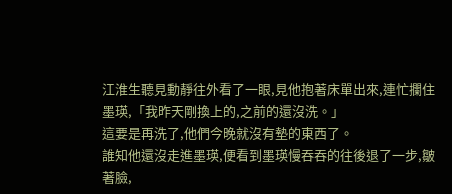江淮生聽見動靜往外看了一眼,見他抱著床單出來,連忙攔住墨瑛,「我昨天剛換上的,之前的還沒洗。」
這要是再洗了,他們今晚就沒有墊的東西了。
誰知他還沒走進墨瑛,便看到墨瑛慢吞吞的往後退了一步,皺著臉,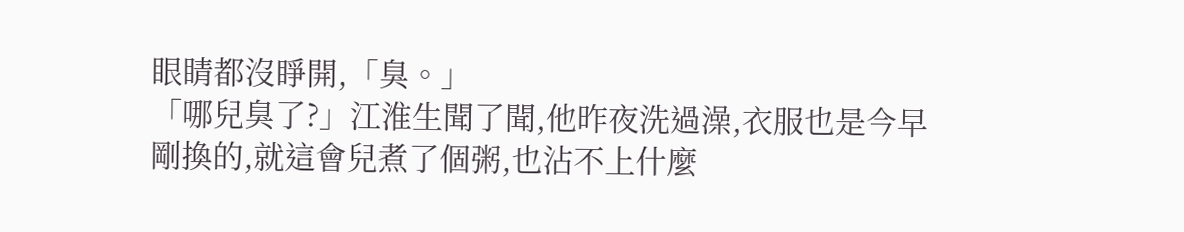眼睛都沒睜開,「臭。」
「哪兒臭了?」江淮生聞了聞,他昨夜洗過澡,衣服也是今早剛換的,就這會兒煮了個粥,也沾不上什麼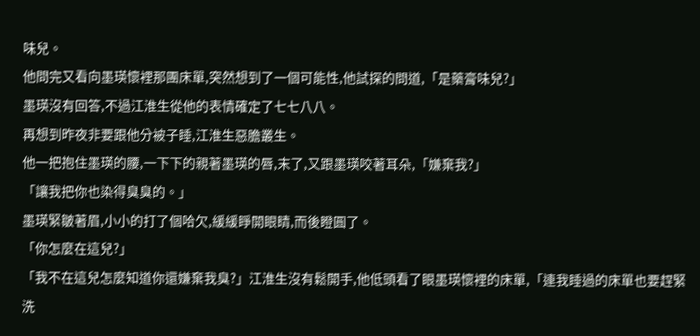味兒。
他問完又看向墨瑛懷裡那團床單,突然想到了一個可能性,他試探的問道,「是藥膏味兒?」
墨瑛沒有回答,不過江淮生從他的表情確定了七七八八。
再想到昨夜非要跟他分被子睡,江淮生惡膽叢生。
他一把抱住墨瑛的腰,一下下的親著墨瑛的唇,末了,又跟墨瑛咬著耳朵,「嫌棄我?」
「讓我把你也染得臭臭的。」
墨瑛緊皺著眉,小小的打了個哈欠,緩緩睜開眼睛,而後瞪圓了。
「你怎麼在這兒?」
「我不在這兒怎麼知道你還嫌棄我臭?」江淮生沒有鬆開手,他低頭看了眼墨瑛懷裡的床單,「連我睡過的床單也要趕緊洗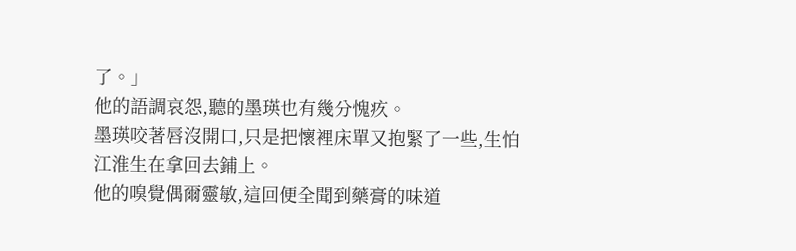了。」
他的語調哀怨,聽的墨瑛也有幾分愧疚。
墨瑛咬著唇沒開口,只是把懷裡床單又抱緊了一些,生怕江淮生在拿回去鋪上。
他的嗅覺偶爾靈敏,這回便全聞到藥膏的味道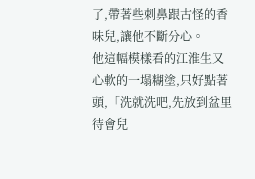了,帶著些刺鼻跟古怪的香味兒,讓他不斷分心。
他這幅模樣看的江淮生又心軟的一塌糊塗,只好點著頭,「洗就洗吧,先放到盆里待會兒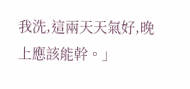我洗,這兩天天氣好,晚上應該能幹。」